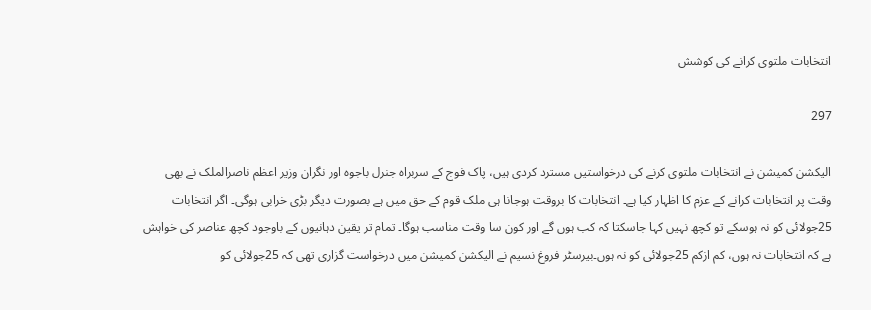انتخابات ملتوی کرانے کی کوشش

297

الیکشن کمیشن نے انتخابات ملتوی کرنے کی درخواستیں مسترد کردی ہیں، پاک فوج کے سربراہ جنرل باجوہ اور نگران وزیر اعظم ناصرالملک نے بھی وقت پر انتخابات کرانے کے عزم کا اظہار کیا ہے۔ انتخابات کا بروقت ہوجانا ہی ملک قوم کے حق میں ہے بصورت دیگر بڑی خرابی ہوگی۔ اگر انتخابات 25جولائی کو نہ ہوسکے تو کچھ نہیں کہا جاسکتا کہ کب ہوں گے اور کون سا وقت مناسب ہوگا۔ تمام تر یقین دہانیوں کے باوجود کچھ عناصر کی خواہش ہے کہ انتخابات نہ ہوں، کم ازکم 25جولائی کو نہ ہوں۔بیرسٹر فروغ نسیم نے الیکشن کمیشن میں درخواست گزاری تھی کہ 25جولائی کو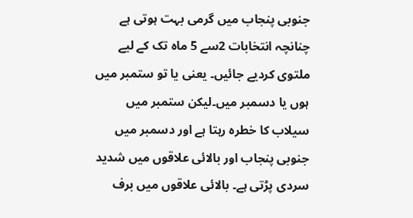جنوبی پنجاب میں گرمی بہت ہوتی ہے چنانچہ انتخابات 2سے 5 ماہ تک کے لیے ملتوی کردیے جائیں۔ یعنی یا تو ستمبر میں ہوں یا دسمبر میں۔لیکن ستمبر میں سیلاب کا خطرہ رہتا ہے اور دسمبر میں جنوبی پنجاب اور بالائی علاقوں میں شدید سردی پڑتی ہے۔ بالائی علاقوں میں برف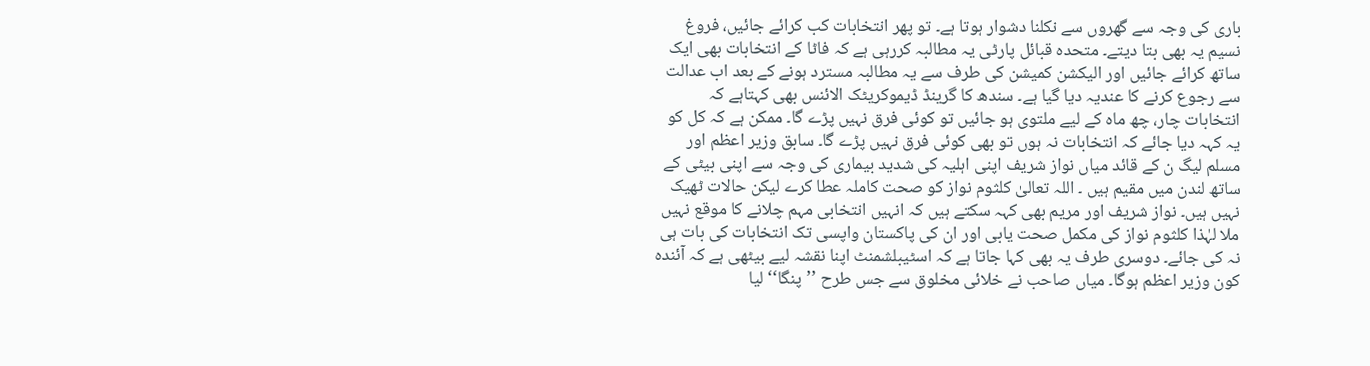باری کی وجہ سے گھروں سے نکلنا دشوار ہوتا ہے۔ تو پھر انتخابات کب کرائے جائیں، فروغ نسیم یہ بھی بتا دیتے۔ متحدہ قبائل پارٹی یہ مطالبہ کررہی ہے کہ فاٹا کے انتخابات بھی ایک ساتھ کرائے جائیں اور الیکشن کمیشن کی طرف سے یہ مطالبہ مسترد ہونے کے بعد اب عدالت سے رجوع کرنے کا عندیہ دیا گیا ہے۔ سندھ کا گرینڈ ڈیموکریٹک الائنس بھی کہتاہے کہ انتخابات چار، چھ ماہ کے لیے ملتوی ہو جائیں تو کوئی فرق نہیں پڑے گا۔ ممکن ہے کہ کل کو یہ کہہ دیا جائے کہ انتخابات نہ ہوں تو بھی کوئی فرق نہیں پڑے گا۔ سابق وزیر اعظم اور مسلم لیگ ن کے قائد میاں نواز شریف اپنی اہلیہ کی شدید بیماری کی وجہ سے اپنی بیٹی کے ساتھ لندن میں مقیم ہیں ۔ اللہ تعالیٰ کلثوم نواز کو صحت کاملہ عطا کرے لیکن حالات ٹھیک نہیں ہیں۔ نواز شریف اور مریم بھی کہہ سکتے ہیں کہ انہیں انتخابی مہم چلانے کا موقع نہیں ملا لہٰذا کلثوم نواز کی مکمل صحت یابی اور ان کی پاکستان واپسی تک انتخابات کی بات ہی نہ کی جائے۔ دوسری طرف یہ بھی کہا جاتا ہے کہ اسٹیبلشمنٹ اپنا نقشہ لیے بیٹھی ہے کہ آئندہ کون وزیر اعظم ہوگا۔ میاں صاحب نے خلائی مخلوق سے جس طرح ’’پنگا‘‘ لیا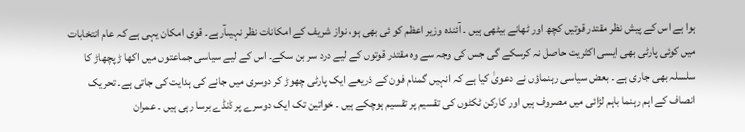ہوا ہے اس کے پیش نظر مقتدر قوتیں کچھ اور ٹھانے بیٹھی ہیں ۔ آئندہ وزیر اعظم کو ئی بھی ہو، نواز شریف کے امکانات نظر نہیںآرہے۔ قوی امکان یہی ہے کہ عام انتخابات میں کوئی پارٹی بھی ایسی اکثریت حاصل نہ کرسکے گی جس کی وجہ سے وہ مقتدر قوتوں کے لیے درد سر بن سکے۔ اس کے لیے سیاسی جماعتوں میں اکھا ڑ پچھاڑ کا سلسلہ بھی جاری ہے ۔ بعض سیاسی رہنماؤں نے دعویٰ کیا ہے کہ انہیں گمنام فون کے ذریعے ایک پارٹی چھوڑ کر دوسری میں جانے کی ہدایت کی جاتی ہے۔ تحریک انصاف کے اہم رہنما باہم لڑائی میں مصروف ہیں اور کارکن ٹکٹوں کی تقسیم پر تقسیم ہوچکے ہیں ۔ خواتین تک ایک دوسرے پر ڈنڈے برسا رہی ہیں ۔ عمران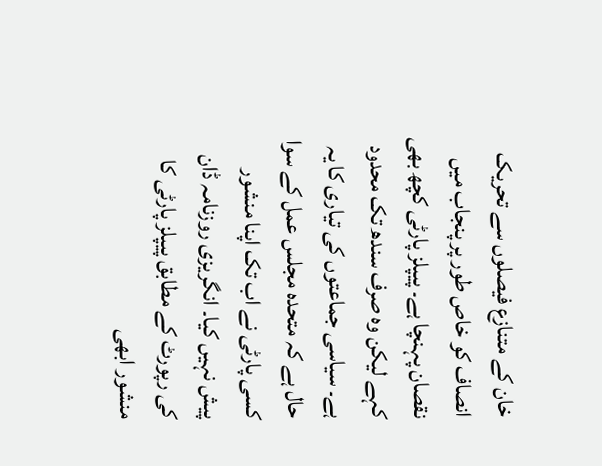خان کے متنازع فیصلوں سے تحریک انصاف کو خاص طور پر پنجاب میں نقصان پہنچا ہے۔ پیپلز پارٹی کچھ بھی کہے لیکن وہ صرف سندھ تک محدود ہے۔ سیاسی جماعتوں کی تیاری کا یہ حال ہے کہ متحدہ مجلس عمل کے سوا کسی پارٹی نے اب تک اپنا منشور پیش نہیں کیا۔ انگریزی روزنامہ ڈان کی رپورٹ کے مطابق پیپلز پارٹی کا منشور ابھی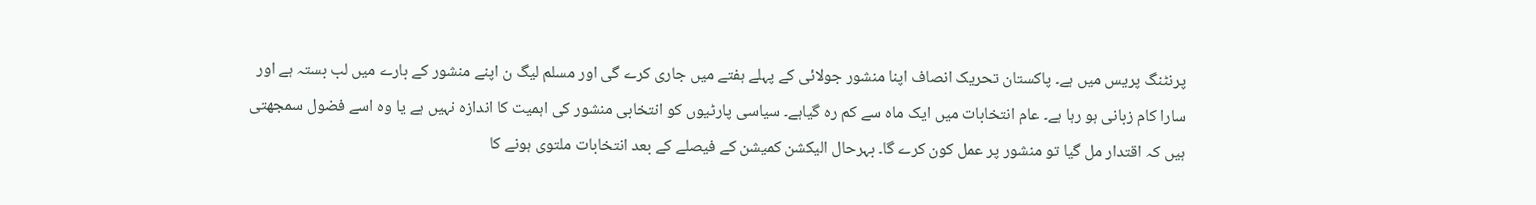پرنٹنگ پریس میں ہے۔ پاکستان تحریک انصاف اپنا منشور جولائی کے پہلے ہفتے میں جاری کرے گی اور مسلم لیگ ن اپنے منشور کے بارے میں لب بستہ ہے اور سارا کام زبانی ہو رہا ہے۔ عام انتخابات میں ایک ماہ سے کم رہ گیاہے۔ سیاسی پارٹیوں کو انتخابی منشور کی اہمیت کا اندازہ نہیں ہے یا وہ اسے فضول سمجھتی ہیں کہ اقتدار مل گیا تو منشور پر عمل کون کرے گا۔ بہرحال الیکشن کمیشن کے فیصلے کے بعد انتخابات ملتوی ہونے کا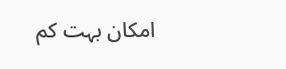امکان بہت کم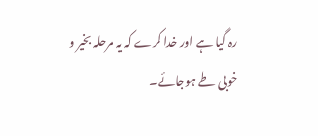رہ گیا ہے اور خدا کرے کہ یہ مرحلہ بخیر و خوبی طے ہوجائے۔